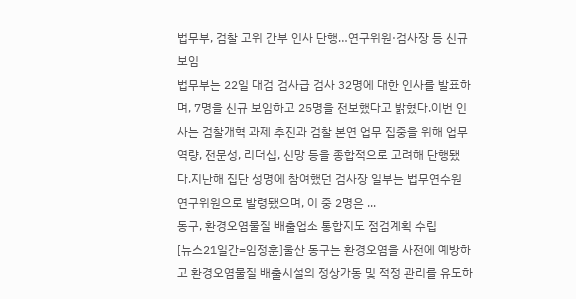법무부, 검찰 고위 간부 인사 단행…연구위원·검사장 등 신규 보임
법무부는 22일 대검 검사급 검사 32명에 대한 인사를 발표하며, 7명을 신규 보임하고 25명을 전보했다고 밝혔다.이번 인사는 검찰개혁 과제 추진과 검찰 본연 업무 집중을 위해 업무 역량, 전문성, 리더십, 신망 등을 종합적으로 고려해 단행됐다.지난해 집단 성명에 참여했던 검사장 일부는 법무연수원 연구위원으로 발령됐으며, 이 중 2명은 ...
동구, 환경오염물질 배출업소 통합지도 점검계획 수립
[뉴스21일간=임정훈]울산 동구는 환경오염을 사전에 예방하고 환경오염물질 배출시설의 정상가동 및 적정 관리를 유도하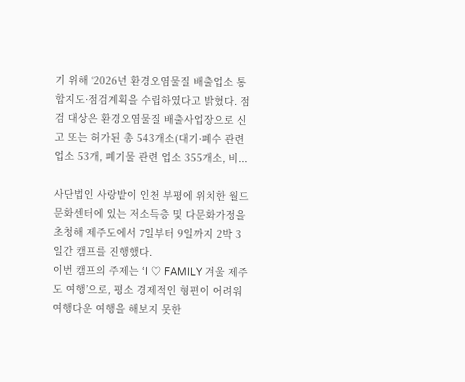기 위해 ‘2026년 환경오염물질 배출업소 통합지도·점검계획을 수립하였다고 밝혔다. 점검 대상은 환경오염물질 배출사업장으로 신고 또는 허가된 총 543개소(대기·폐수 관련 업소 53개, 폐기물 관련 업소 355개소, 비...

사단법인 사랑밭이 인천 부평에 위치한 월드문화센터에 있는 저소득층 및 다문화가정을 초청해 제주도에서 7일부터 9일까지 2박 3일간 캠프를 진행했다.
이번 캠프의 주제는 ‘I ♡ FAMILY 겨울 제주도 여행’으로, 평소 경제적인 형편이 어려워 여행다운 여행을 해보지 못한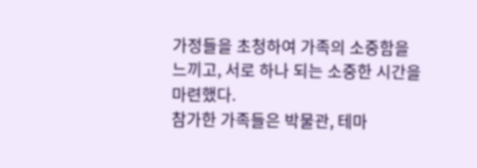가정들을 초청하여 가족의 소중함을 느끼고, 서로 하나 되는 소중한 시간을 마련했다.
참가한 가족들은 박물관, 테마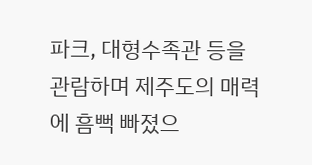파크, 대형수족관 등을 관람하며 제주도의 매력에 흠뻑 빠졌으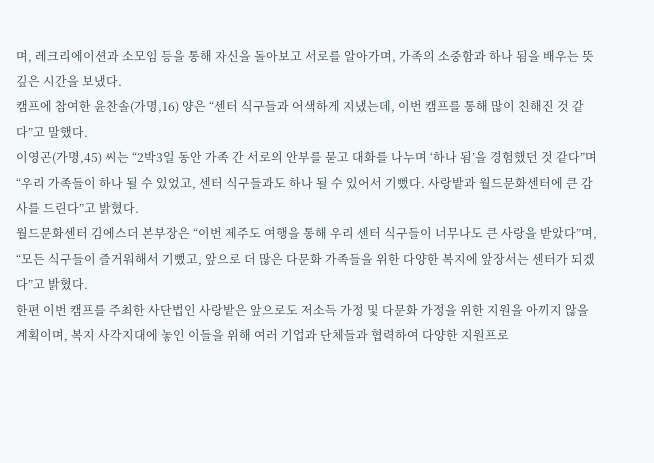며, 레크리에이션과 소모임 등을 통해 자신을 돌아보고 서로를 알아가며, 가족의 소중함과 하나 됨을 배우는 뜻 깊은 시간을 보냈다.
캠프에 참여한 윤찬솔(가명,16) 양은 “센터 식구들과 어색하게 지냈는데, 이번 캠프를 통해 많이 친해진 것 같다”고 말했다.
이영곤(가명,45) 씨는 “2박3일 동안 가족 간 서로의 안부를 묻고 대화를 나누며 ‘하나 됨’을 경험했던 것 같다”며 “우리 가족들이 하나 될 수 있었고, 센터 식구들과도 하나 될 수 있어서 기뻤다. 사랑밭과 월드문화센터에 큰 감사를 드린다”고 밝혔다.
월드문화센터 김에스더 본부장은 “이번 제주도 여행을 통해 우리 센터 식구들이 너무나도 큰 사랑을 받았다”며, “모든 식구들이 즐거워해서 기뻤고, 앞으로 더 많은 다문화 가족들을 위한 다양한 복지에 앞장서는 센터가 되겠다”고 밝혔다.
한편 이번 캠프를 주최한 사단법인 사랑밭은 앞으로도 저소득 가정 및 다문화 가정을 위한 지원을 아끼지 않을 계획이며, 복지 사각지대에 놓인 이들을 위해 여러 기업과 단체들과 협력하여 다양한 지원프로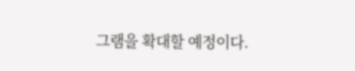그램을 확대할 예정이다.